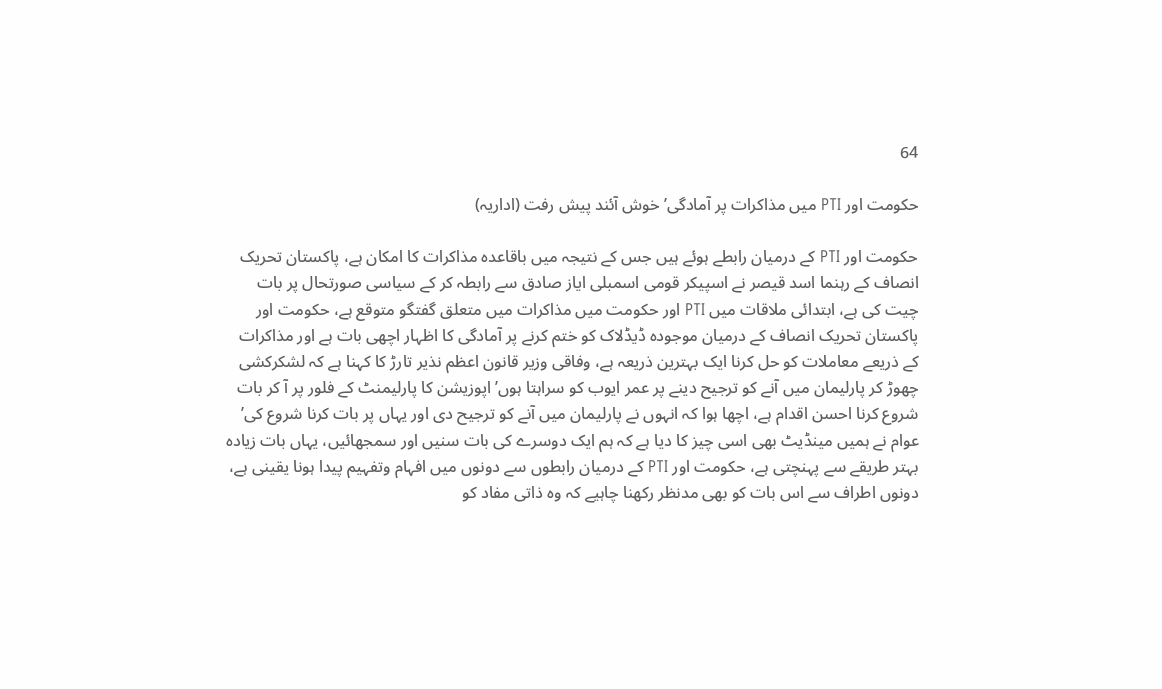64

حکومت اور PTI میں مذاکرات پر آمادگی’ خوش آئند پیش رفت (اداریہ)

حکومت اور PTI کے درمیان رابطے ہوئے ہیں جس کے نتیجہ میں باقاعدہ مذاکرات کا امکان ہے، پاکستان تحریک انصاف کے رہنما اسد قیصر نے اسپیکر قومی اسمبلی ایاز صادق سے رابطہ کر کے سیاسی صورتحال پر بات چیت کی ہے، ابتدائی ملاقات میں PTI اور حکومت میں مذاکرات میں متعلق گفتگو متوقع ہے، حکومت اور پاکستان تحریک انصاف کے درمیان موجودہ ڈیڈلاک کو ختم کرنے پر آمادگی کا اظہار اچھی بات ہے اور مذاکرات کے ذریعے معاملات کو حل کرنا ایک بہترین ذریعہ ہے، وفاقی وزیر قانون اعظم نذیر تارڑ کا کہنا ہے کہ لشکرکشی چھوڑ کر پارلیمان میں آنے کو ترجیح دینے پر عمر ایوب کو سراہتا ہوں’ اپوزیشن کا پارلیمنٹ کے فلور پر آ کر بات شروع کرنا احسن اقدام ہے، اچھا ہوا کہ انہوں نے پارلیمان میں آنے کو ترجیح دی اور یہاں پر بات کرنا شروع کی’ عوام نے ہمیں مینڈیٹ بھی اسی چیز کا دیا ہے کہ ہم ایک دوسرے کی بات سنیں اور سمجھائیں، یہاں بات زیادہ بہتر طریقے سے پہنچتی ہے، حکومت اور PTI کے درمیان رابطوں سے دونوں میں افہام وتفہیم پیدا ہونا یقینی ہے، دونوں اطراف سے اس بات کو بھی مدنظر رکھنا چاہیے کہ وہ ذاتی مفاد کو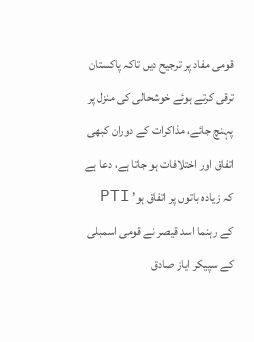قومی مفاد پر ترجیح دیں تاکہ پاکستان ترقی کرتے ہوئے خوشحالی کی منزل پر پہنچ جائے، مذاکرات کے دوران کبھی اتفاق اور اختلافات ہو جاتا ہے، دعا ہے کہ زیادہ باتوں پر اتفاق ہو’ PTI کے رہنما اسد قیصر نے قومی اسمبلی کے سپیکر ایاز صادق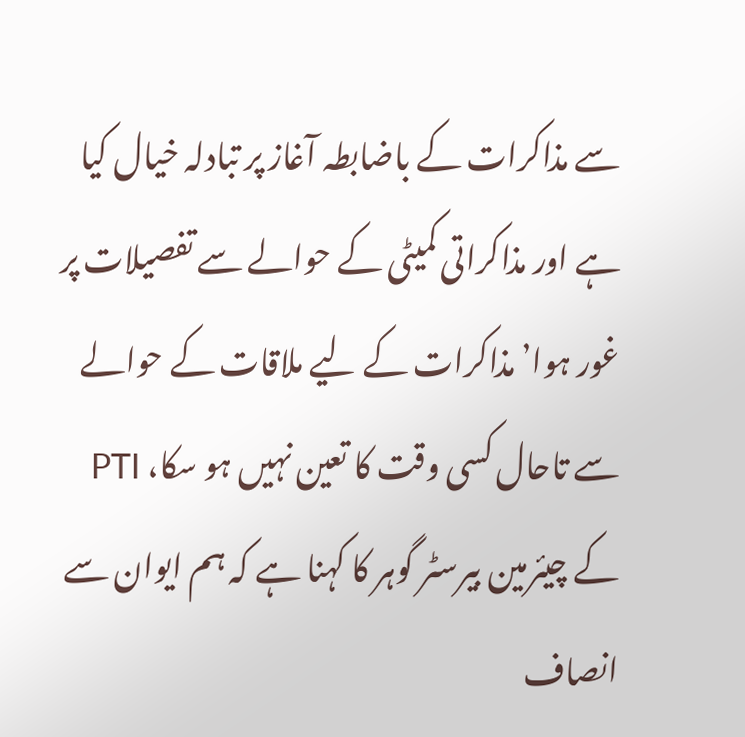سے مذاکرات کے باضابطہ آغاز پر تبادلہ خیال کیا ہے اور مذاکراتی کمیٹی کے حوالے سے تفصیلات پر غور ہوا’ مذاکرات کے لیے ملاقات کے حوالے سے تاحال کسی وقت کا تعین نہیں ہو سکا، PTI کے چیئرمین بیرسٹر گوہر کا کہنا ہے کہ ہم ایوان سے انصاف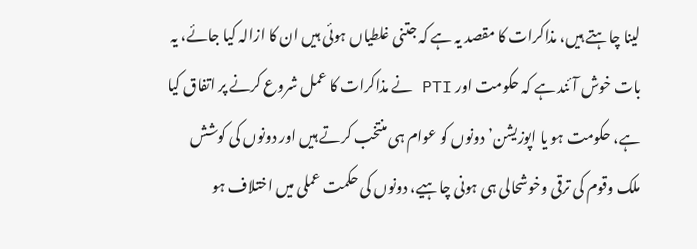لینا چاہتے ہیں، مذاکرات کا مقصد یہ ہے کہ جتنی غلطیاں ہوئی ہیں ان کا ازالہ کیا جائے، یہ بات خوش آئند ہے کہ حکومت اور PTI نے مذاکرات کا عمل شروع کرنے پر اتفاق کیا ہے، حکومت ہو یا اپوزیشن’ دونوں کو عوام ہی منتخب کرتے ہیں اور دونوں کی کوشش ملک وقوم کی ترقی وخوشحالی ہی ہونی چاہیے، دونوں کی حکمت عملی میں اختلاف ہو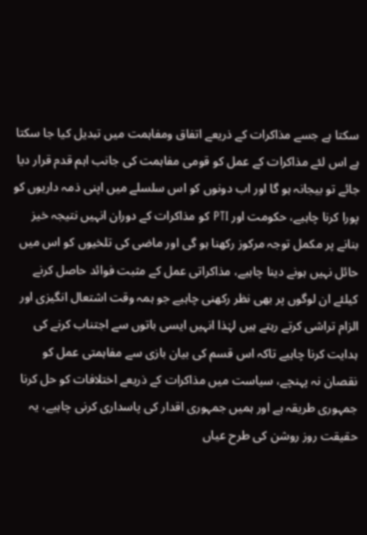سکتا ہے جسے مذاکرات کے ذریعے اتفاق ومفاہمت میں تبدیل کیا جا سکتا ہے اس لئے مذاکرات کے عمل کو قومی مفاہمت کی جانب اہم قدم قرار دیا جائے تو بیجانہ ہو گا اور اب دونوں کو اس سلسلے میں اپنی ذمہ داریوں کو پورا کرنا چاہیے، حکومت اور PTI کو مذاکرات کے دوران انہیں نتیجہ خیز بنانے پر مکمل توجہ مرکوز رکھنا ہو گی اور ماضی کی تلخیوں کو اس میں حائل نہیں ہونے دینا چاہیے، مذاکراتی عمل کے مثبت فوائد حاصل کرنے کیلئے ان لوگوں پر بھی نظر رکھنی چاہیے جو ہمہ وقت اشتعال انگیزی اور الزام تراشی کرتے رہتے ہیں لہٰذا انہیں ایسی باتوں سے اجتناب کرنے کی ہدایت کرنا چاہیے تاکہ اس قسم کی بیان بازی سے مفاہمتی عمل کو نقصان نہ پہنچے، سیاست میں مذاکرات کے ذریعے اختلافات کو حل کرنا جمہوری طریقہ ہے اور ہمیں جمہوری اقدار کی پاسداری کرنی چاہیے، یہ حقیقت روز روشن کی طرح عیاں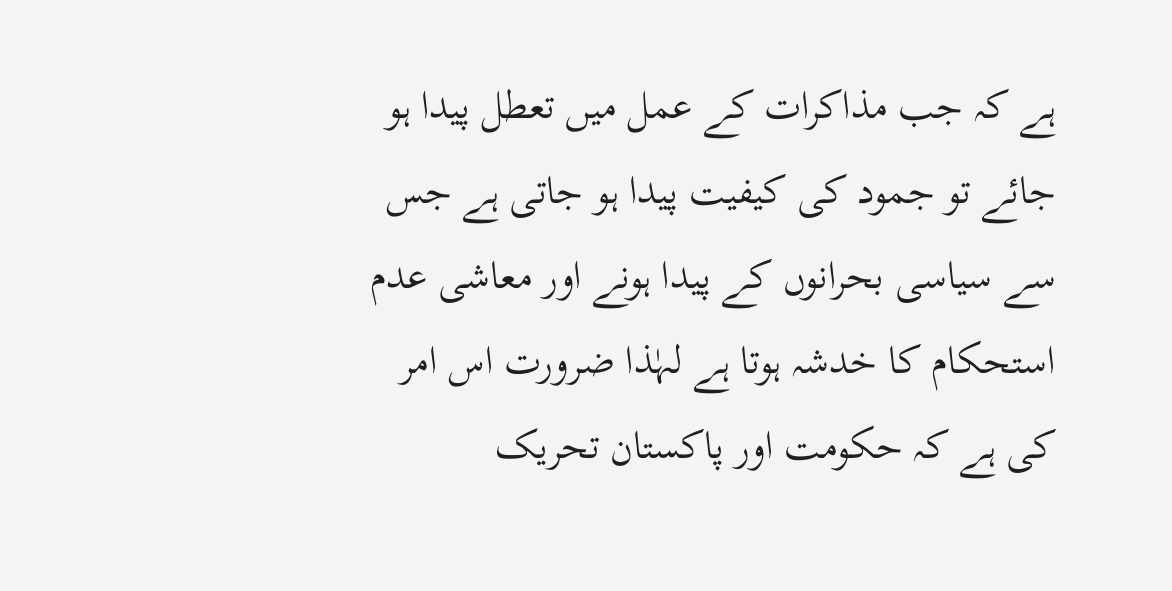ہے کہ جب مذاکرات کے عمل میں تعطل پیدا ہو جائے تو جمود کی کیفیت پیدا ہو جاتی ہے جس سے سیاسی بحرانوں کے پیدا ہونے اور معاشی عدم استحکام کا خدشہ ہوتا ہے لہٰذا ضرورت اس امر کی ہے کہ حکومت اور پاکستان تحریک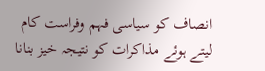انصاف کو سیاسی فہم وفراست کام لیتے ہوئے مذاکرات کو نتیجہ خیز بنانا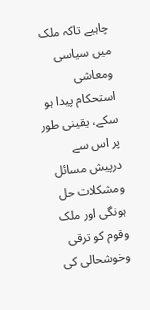چاہیے تاکہ ملک میں سیاسی ومعاشی استحکام پیدا ہو سکے، یقینی طور پر اس سے درپیش مسائل ومشکلات حل ہونگی اور ملک وقوم کو ترقی وخوشحالی کی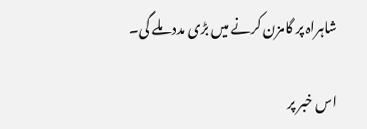شاہراہ پر گامزن کرنے میں بڑی مدد ملے گی۔

اس خبر پر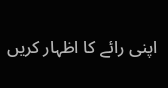اپنی رائے کا اظہار کریں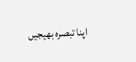اپنا تبصرہ بھیجیں